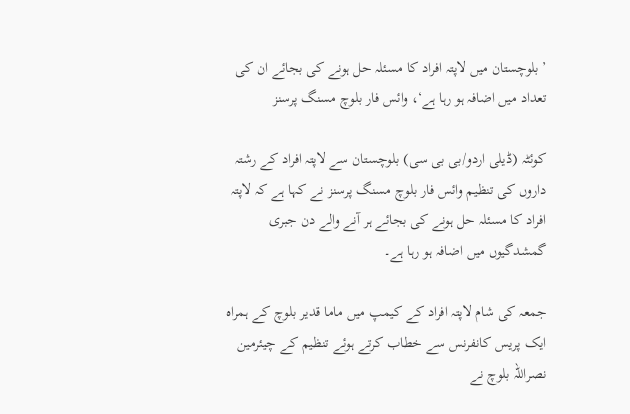’بلوچستان میں لاپتہ افراد کا مسئلہ حل ہونے کی بجائے ان کی تعداد میں اضافہ ہو رہا ہے‘، وائس فار بلوچ مسنگ پرسنز

کوئٹہ (ڈیلی اردو/بی بی سی) بلوچستان سے لاپتہ افراد کے رشتہ داروں کی تنظیم وائس فار بلوچ مسنگ پرسنز نے کہا ہے کہ لاپتہ افراد کا مسئلہ حل ہونے کی بجائے ہر آنے والے دن جبری گمشدگیوں میں اضافہ ہو رہا ہے۔

جمعہ کی شام لاپتہ افراد کے کیمپ میں ماما قدیر بلوچ کے ہمراہ ایک پریس کانفرنس سے خطاب کرتے ہوئے تنظیم کے چیئرمین نصراللہ بلوچ نے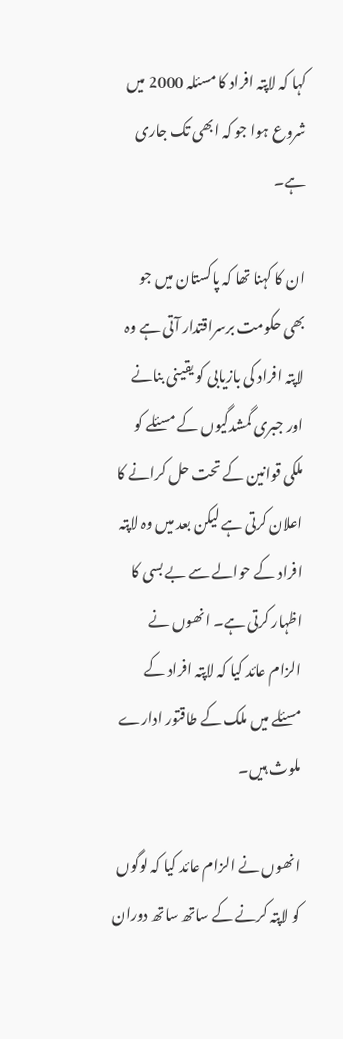کہا کہ لاپتہ افراد کا مسئلہ 2000 میں شروع ہوا جو کہ ابھی تک جاری ہے۔

ان کا کہنا تھا کہ پاکستان میں جو بھی حکومت برسراقتدار آتی ہے وہ لاپتہ افراد کی بازیابی کو یقینی بنانے اور جبری گمشدگیوں کے مسئلے کو ملکی قوانین کے تحت حل کرانے کا اعلان کرتی ہے لیکن بعد میں وہ لاپتہ افراد کے حوالے سے بے بسی کا اظہار کرتی ہے۔ انھوں نے الزام عائد کیا کہ لاپتہ افراد کے مسئلے میں ملک کے طاقتور ادارے ملوث ہیں۔

انھوں نے الزام عائد کیا کہ لوگوں کو لاپتہ کرنے کے ساتھ ساتھ دوران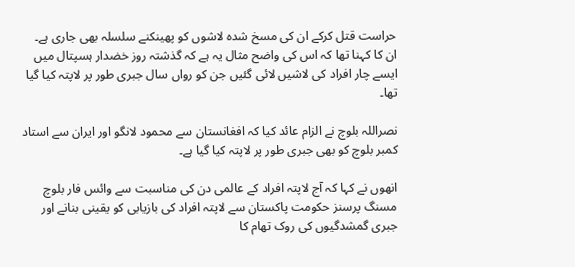حراست قتل کرکے ان کی مسخ شدہ لاشوں کو پھینکنے سلسلہ بھی جاری ہے۔ ان کا کہنا تھا کہ اس کی واضح مثال یہ ہے کہ گذشتہ روز خضدار ہسپتال میں ایسے چار افراد کی لاشیں لائی گئیں جن کو رواں سال جبری طور پر لاپتہ کیا گیا تھا۔

نصراللہ بلوچ نے الزام عائد کیا کہ افغانستان سے محمود لانگو اور ایران سے استاد کمبر بلوچ کو بھی جبری طور پر لاپتہ کیا گیا ہے۔

انھوں نے کہا کہ آج لاپتہ افراد کے عالمی دن کی مناسبت سے وائس فار بلوچ مسنگ پرسنز حکومت پاکستان سے لاپتہ افراد کی بازیابی کو یقینی بنانے اور جبری گمشدگیوں کی روک تھام کا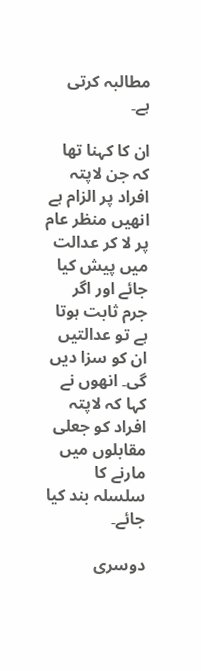مطالبہ کرتی ہے۔

ان کا کہنا تھا کہ جن لاپتہ افراد پر الزام ہے انھیں منظر عام پر لا کر عدالت میں پیش کیا جائے اور اگر جرم ثابت ہوتا ہے تو عدالتیں ان کو سزا دیں گی۔ انھوں نے کہا کہ لاپتہ افراد کو جعلی مقابلوں میں مارنے کا سلسلہ بند کیا جائے۔

دوسری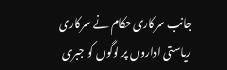جانب سرکاری حکام نے سرکاری ریاستی اداروں پر لوگوں کو جبری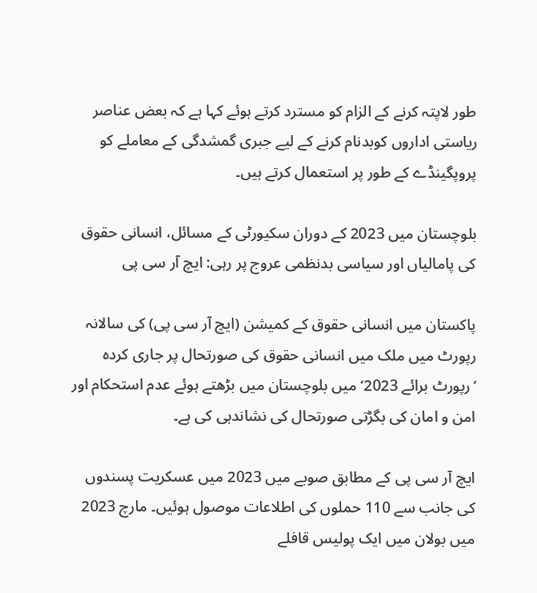طور لاپتہ کرنے کے الزام کو مسترد کرتے ہوئے کہا ہے کہ بعض عناصر ریاستی اداروں کوبدنام کرنے کے لیے جبری گمشدگی کے معاملے کو پروپگینڈے کے طور پر استعمال کرتے ہیں۔

بلوچستان میں 2023 کے دوران سکیورٹی کے مسائل، انسانی حقوق کی پامالیاں اور سیاسی بدنظمی عروج پر رہی: ایچ آر سی پی

پاکستان میں انسانی حقوق کے کمیشن (ایچ آر سی پی) کی سالانہ رپورٹ میں ملک میں انسانی حقوق کی صورتحال پر جاری کردہ ’رپورٹ برائے 2023‘ میں بلوچستان میں بڑھتے ہوئے عدم استحکام اور امن و امان کی بگڑتی صورتحال کی نشاندہی کی ہے۔

ایچ آر سی پی کے مطابق صوبے میں 2023 میں عسکریت پسندوں کی جانب سے 110 حملوں کی اطلاعات موصول ہوئیں۔ مارچ 2023 میں بولان میں ایک پولیس قافلے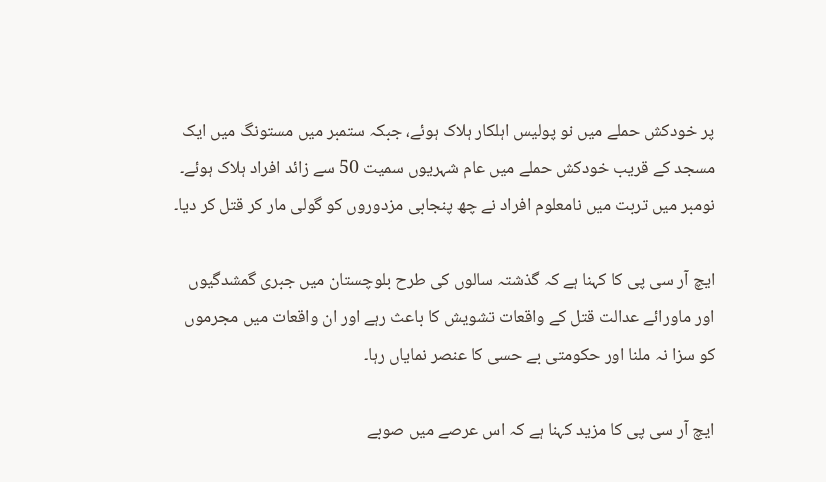پر خودکش حملے میں نو پولیس اہلکار ہلاک ہوئے، جبکہ ستمبر میں مستونگ میں ایک مسجد کے قریب خودکش حملے میں عام شہریوں سمیت 50 سے زائد افراد ہلاک ہوئے۔ نومبر میں تربت میں نامعلوم افراد نے چھ پنجابی مزدوروں کو گولی مار کر قتل کر دیا۔

ایچ آر سی پی کا کہنا ہے کہ گذشتہ سالوں کی طرح بلوچستان میں جبری گمشدگیوں اور ماورائے عدالت قتل کے واقعات تشویش کا باعث رہے اور ان واقعات میں مجرموں کو سزا نہ ملنا اور حکومتی بے حسی کا عنصر نمایاں رہا۔

ایچ آر سی پی کا مزید کہنا ہے کہ اس عرصے میں صوبے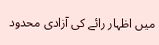میں اظہار رائے کی آزادی محدود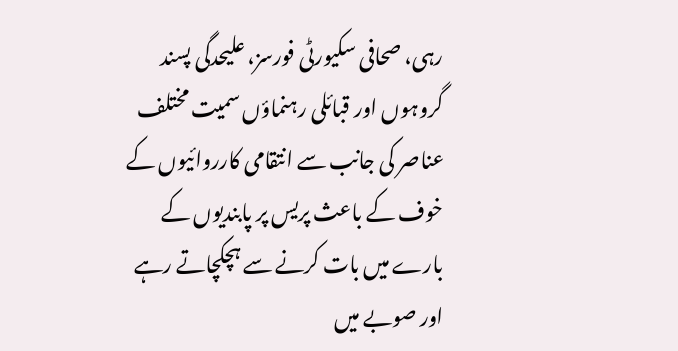رہی، صحافی سکیورٹی فورسز، علیحدگی پسند گروہوں اور قبائلی رہنماؤں سمیت مختلف عناصر کی جانب سے انتقامی کارروائیوں کے خوف کے باعث پریس پر پابندیوں کے بارے میں بات کرنے سے ہچکچاتے رہے اور صوبے میں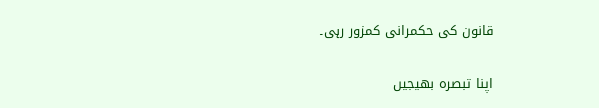قانون کی حکمرانی کمزور رہی۔

اپنا تبصرہ بھیجیں